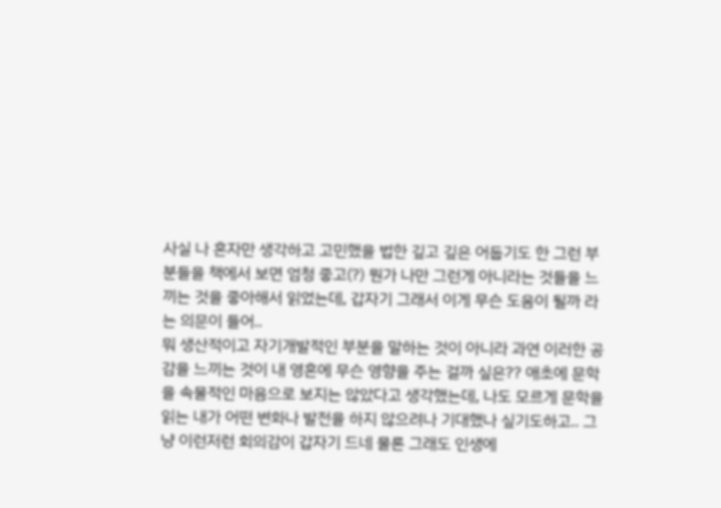사실 나 혼자만 생각하고 고민했을 법한 깊고 깊은 어둡기도 한 그런 부분들을 책에서 보면 엄청 좋고(?) 뭔가 나만 그런게 아니라는 것들을 느끼는 것을 좋아해서 읽었는데, 갑자기 그래서 이게 무슨 도움이 될까 라는 의문이 들어..
뭐 생산적이고 자기개발적인 부분을 말하는 것이 아니라 과연 이러한 공감을 느끼는 것이 내 영혼에 무슨 영향을 주는 걸까 싶은?? 애초에 문학을 속물적인 마음으로 보지는 않았다고 생각했는데, 나도 모르게 문학을 읽는 내가 어떤 변화나 발전을 하지 않으려나 기대했나 싶기도하고.. 그냥 이런저런 회의감이 갑자기 드네 물론 그래도 인생에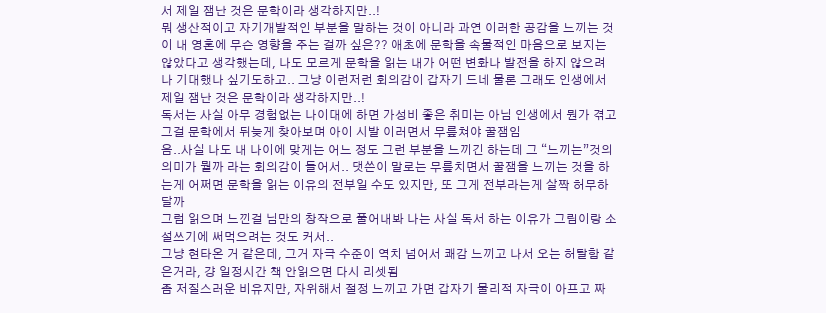서 제일 잼난 것은 문학이라 생각하지만..!
뭐 생산적이고 자기개발적인 부분을 말하는 것이 아니라 과연 이러한 공감을 느끼는 것이 내 영혼에 무슨 영향을 주는 걸까 싶은?? 애초에 문학을 속물적인 마음으로 보지는 않았다고 생각했는데, 나도 모르게 문학을 읽는 내가 어떤 변화나 발전을 하지 않으려나 기대했나 싶기도하고.. 그냥 이런저런 회의감이 갑자기 드네 물론 그래도 인생에서 제일 잼난 것은 문학이라 생각하지만..!
독서는 사실 아무 경험없는 나이대에 하면 가성비 좋은 취미는 아님 인생에서 뭔가 겪고 그걸 문학에서 뒤늦게 찾아보며 아이 시발 이러면서 무릎쳐야 꿀잼임
음..사실 나도 내 나이에 맞게는 어느 정도 그런 부분을 느끼긴 하는데 그 “느끼는”것의 의미가 뭘까 라는 회의감이 들어서.. 댓쓴이 말로는 무릎치면서 꿀잼을 느끼는 것을 하는게 어쩌면 문학을 읽는 이유의 전부일 수도 있지만, 또 그게 전부라는게 살짝 허무하달까
그럼 읽으며 느낀걸 님만의 창작으로 풀어내봐 나는 사실 독서 하는 이유가 그림이랑 소설쓰기에 써먹으려는 것도 커서..
그냥 현타온 거 같은데, 그거 자극 수준이 역치 넘어서 쾌감 느끼고 나서 오는 허탈함 같은거라, 걍 일정시간 책 안읽으면 다시 리셋됨
좀 저질스러운 비유지만, 자위해서 절정 느끼고 가면 갑자기 물리적 자극이 아프고 짜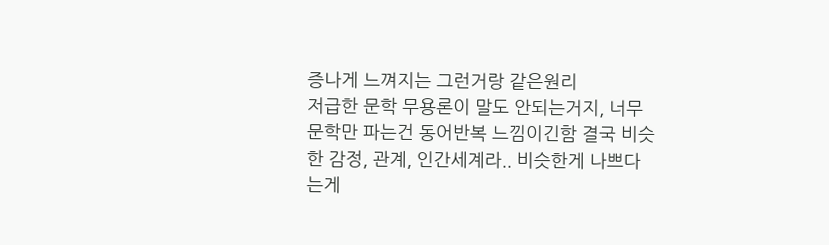증나게 느껴지는 그런거랑 같은원리
저급한 문학 무용론이 말도 안되는거지, 너무 문학만 파는건 동어반복 느낌이긴함 결국 비슷한 감정, 관계, 인간세계라.. 비슷한게 나쁘다는게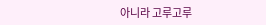아니라 고루고루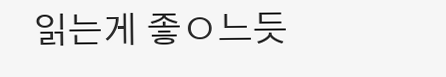읽는게 좋ㅇ느듯